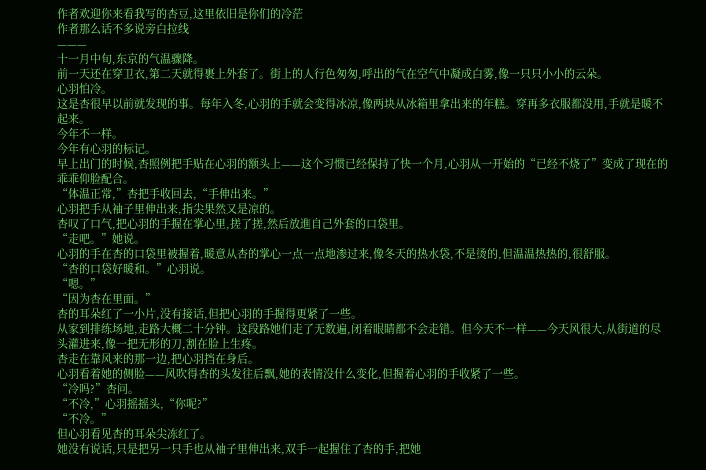作者欢迎你来看我写的杏豆,这里依旧是你们的冷茫
作者那么话不多说旁白拉线
———
十一月中旬,东京的气温骤降。
前一天还在穿卫衣,第二天就得裹上外套了。街上的人行色匆匆,呼出的气在空气中凝成白雾,像一只只小小的云朵。
心羽怕冷。
这是杏很早以前就发现的事。每年入冬,心羽的手就会变得冰凉,像两块从冰箱里拿出来的年糕。穿再多衣服都没用,手就是暖不起来。
今年不一样。
今年有心羽的标记。
早上出门的时候,杏照例把手贴在心羽的额头上——这个习惯已经保持了快一个月,心羽从一开始的“已经不烧了”变成了现在的乖乖仰脸配合。
“体温正常,”杏把手收回去,“手伸出来。”
心羽把手从袖子里伸出来,指尖果然又是凉的。
杏叹了口气,把心羽的手握在掌心里,搓了搓,然后放進自己外套的口袋里。
“走吧。”她说。
心羽的手在杏的口袋里被握着,暖意从杏的掌心一点一点地渗过来,像冬天的热水袋,不是烫的,但温温热热的,很舒服。
“杏的口袋好暖和。”心羽说。
“嗯。”
“因为杏在里面。”
杏的耳朵红了一小片,没有接话,但把心羽的手握得更紧了一些。
从家到排练场地,走路大概二十分钟。这段路她们走了无数遍,闭着眼睛都不会走错。但今天不一样——今天风很大,从街道的尽头灌进来,像一把无形的刀,割在脸上生疼。
杏走在靠风来的那一边,把心羽挡在身后。
心羽看着她的侧脸——风吹得杏的头发往后飘,她的表情没什么变化,但握着心羽的手收紧了一些。
“冷吗?”杏问。
“不冷,”心羽摇摇头,“你呢?”
“不冷。”
但心羽看见杏的耳朵尖冻红了。
她没有说话,只是把另一只手也从袖子里伸出来,双手一起握住了杏的手,把她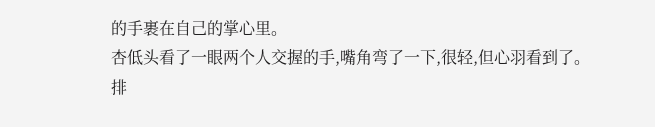的手裹在自己的掌心里。
杏低头看了一眼两个人交握的手,嘴角弯了一下,很轻,但心羽看到了。
排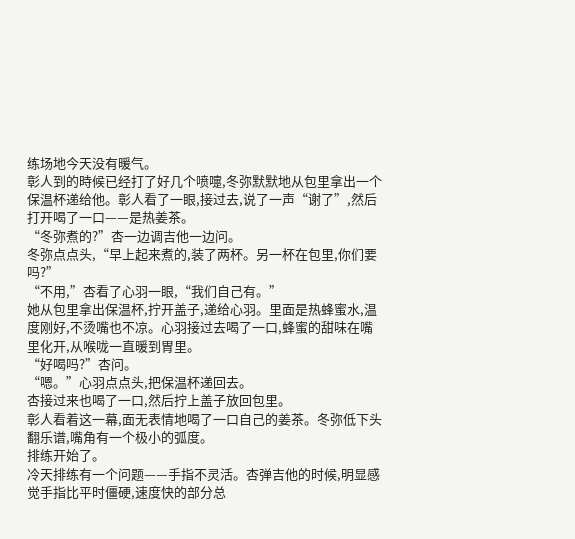练场地今天没有暖气。
彰人到的時候已经打了好几个喷嚏,冬弥默默地从包里拿出一个保温杯递给他。彰人看了一眼,接过去,说了一声“谢了”,然后打开喝了一口——是热姜茶。
“冬弥煮的?”杏一边调吉他一边问。
冬弥点点头,“早上起来煮的,装了两杯。另一杯在包里,你们要吗?”
“不用,”杏看了心羽一眼,“我们自己有。”
她从包里拿出保温杯,拧开盖子,递给心羽。里面是热蜂蜜水,温度刚好,不烫嘴也不凉。心羽接过去喝了一口,蜂蜜的甜味在嘴里化开,从喉咙一直暖到胃里。
“好喝吗?”杏问。
“嗯。”心羽点点头,把保温杯递回去。
杏接过来也喝了一口,然后拧上盖子放回包里。
彰人看着这一幕,面无表情地喝了一口自己的姜茶。冬弥低下头翻乐谱,嘴角有一个极小的弧度。
排练开始了。
冷天排练有一个问题——手指不灵活。杏弹吉他的时候,明显感觉手指比平时僵硬,速度快的部分总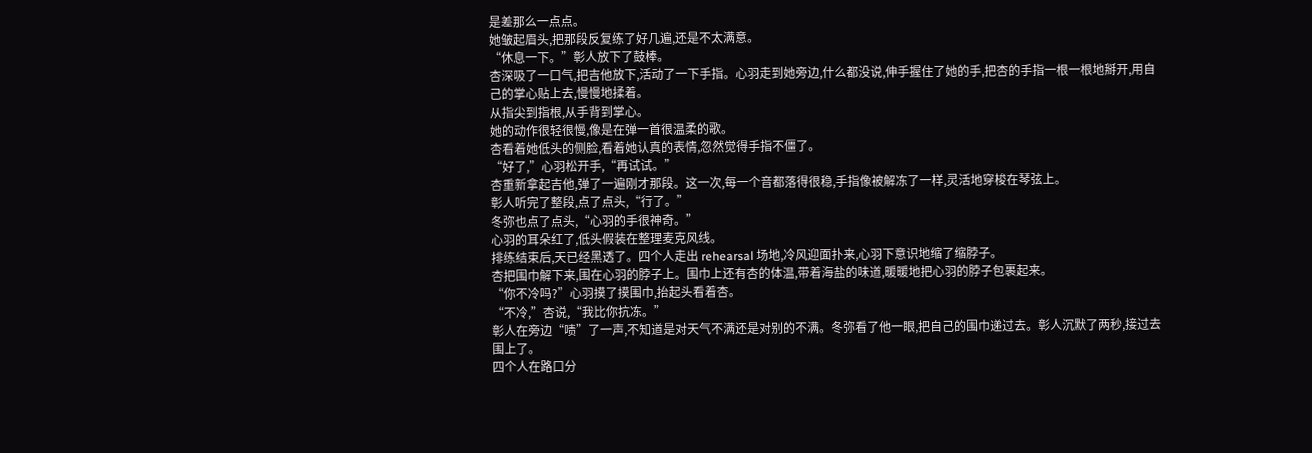是差那么一点点。
她皱起眉头,把那段反复练了好几遍,还是不太满意。
“休息一下。”彰人放下了鼓棒。
杏深吸了一口气,把吉他放下,活动了一下手指。心羽走到她旁边,什么都没说,伸手握住了她的手,把杏的手指一根一根地掰开,用自己的掌心贴上去,慢慢地揉着。
从指尖到指根,从手背到掌心。
她的动作很轻很慢,像是在弹一首很温柔的歌。
杏看着她低头的侧脸,看着她认真的表情,忽然觉得手指不僵了。
“好了,”心羽松开手,“再试试。”
杏重新拿起吉他,弹了一遍刚才那段。这一次,每一个音都落得很稳,手指像被解冻了一样,灵活地穿梭在琴弦上。
彰人听完了整段,点了点头,“行了。”
冬弥也点了点头,“心羽的手很神奇。”
心羽的耳朵红了,低头假装在整理麦克风线。
排练结束后,天已经黑透了。四个人走出 rehearsal 场地,冷风迎面扑来,心羽下意识地缩了缩脖子。
杏把围巾解下来,围在心羽的脖子上。围巾上还有杏的体温,带着海盐的味道,暖暖地把心羽的脖子包裹起来。
“你不冷吗?”心羽摸了摸围巾,抬起头看着杏。
“不冷,”杏说,“我比你抗冻。”
彰人在旁边“啧”了一声,不知道是对天气不满还是对别的不满。冬弥看了他一眼,把自己的围巾递过去。彰人沉默了两秒,接过去围上了。
四个人在路口分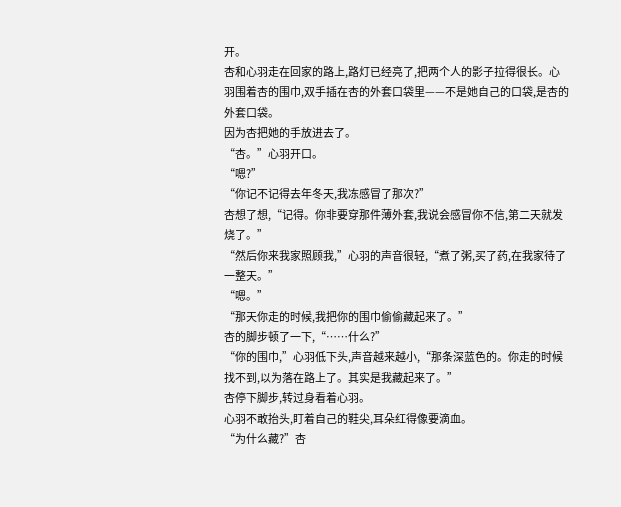开。
杏和心羽走在回家的路上,路灯已经亮了,把两个人的影子拉得很长。心羽围着杏的围巾,双手插在杏的外套口袋里——不是她自己的口袋,是杏的外套口袋。
因为杏把她的手放进去了。
“杏。”心羽开口。
“嗯?”
“你记不记得去年冬天,我冻感冒了那次?”
杏想了想,“记得。你非要穿那件薄外套,我说会感冒你不信,第二天就发烧了。”
“然后你来我家照顾我,”心羽的声音很轻,“煮了粥,买了药,在我家待了一整天。”
“嗯。”
“那天你走的时候,我把你的围巾偷偷藏起来了。”
杏的脚步顿了一下,“……什么?”
“你的围巾,”心羽低下头,声音越来越小,“那条深蓝色的。你走的时候找不到,以为落在路上了。其实是我藏起来了。”
杏停下脚步,转过身看着心羽。
心羽不敢抬头,盯着自己的鞋尖,耳朵红得像要滴血。
“为什么藏?”杏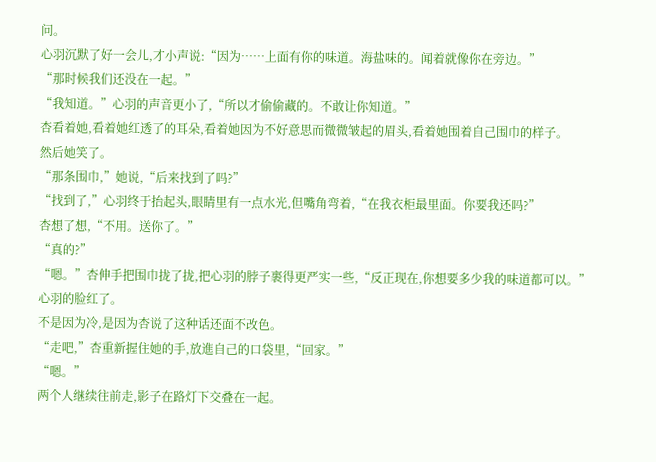问。
心羽沉默了好一会儿,才小声说:“因为……上面有你的味道。海盐味的。闻着就像你在旁边。”
“那时候我们还没在一起。”
“我知道。”心羽的声音更小了,“所以才偷偷藏的。不敢让你知道。”
杏看着她,看着她红透了的耳朵,看着她因为不好意思而微微皱起的眉头,看着她围着自己围巾的样子。
然后她笑了。
“那条围巾,”她说,“后来找到了吗?”
“找到了,”心羽终于抬起头,眼睛里有一点水光,但嘴角弯着,“在我衣柜最里面。你要我还吗?”
杏想了想,“不用。送你了。”
“真的?”
“嗯。”杏伸手把围巾拢了拢,把心羽的脖子裹得更严实一些,“反正现在,你想要多少我的味道都可以。”
心羽的脸红了。
不是因为冷,是因为杏说了这种话还面不改色。
“走吧,”杏重新握住她的手,放進自己的口袋里,“回家。”
“嗯。”
两个人继续往前走,影子在路灯下交叠在一起。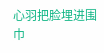心羽把脸埋进围巾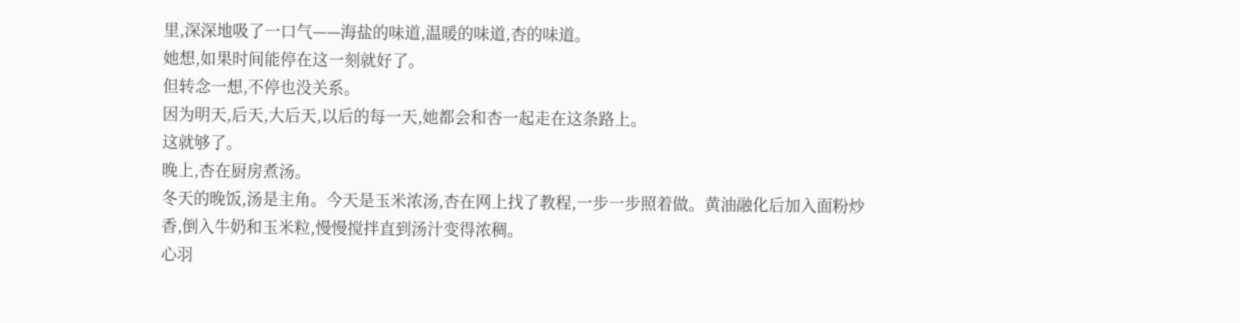里,深深地吸了一口气——海盐的味道,温暖的味道,杏的味道。
她想,如果时间能停在这一刻就好了。
但转念一想,不停也没关系。
因为明天,后天,大后天,以后的每一天,她都会和杏一起走在这条路上。
这就够了。
晚上,杏在厨房煮汤。
冬天的晚饭,汤是主角。今天是玉米浓汤,杏在网上找了教程,一步一步照着做。黄油融化后加入面粉炒香,倒入牛奶和玉米粒,慢慢搅拌直到汤汁变得浓稠。
心羽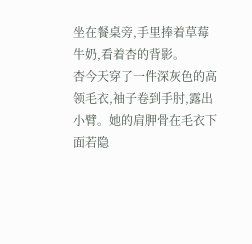坐在餐桌旁,手里捧着草莓牛奶,看着杏的背影。
杏今天穿了一件深灰色的高领毛衣,袖子卷到手肘,露出小臂。她的肩胛骨在毛衣下面若隐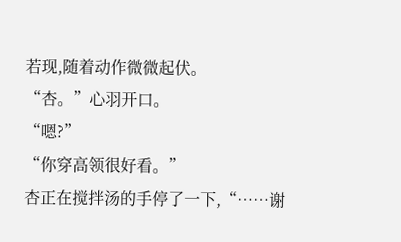若现,随着动作微微起伏。
“杏。”心羽开口。
“嗯?”
“你穿高领很好看。”
杏正在搅拌汤的手停了一下,“……谢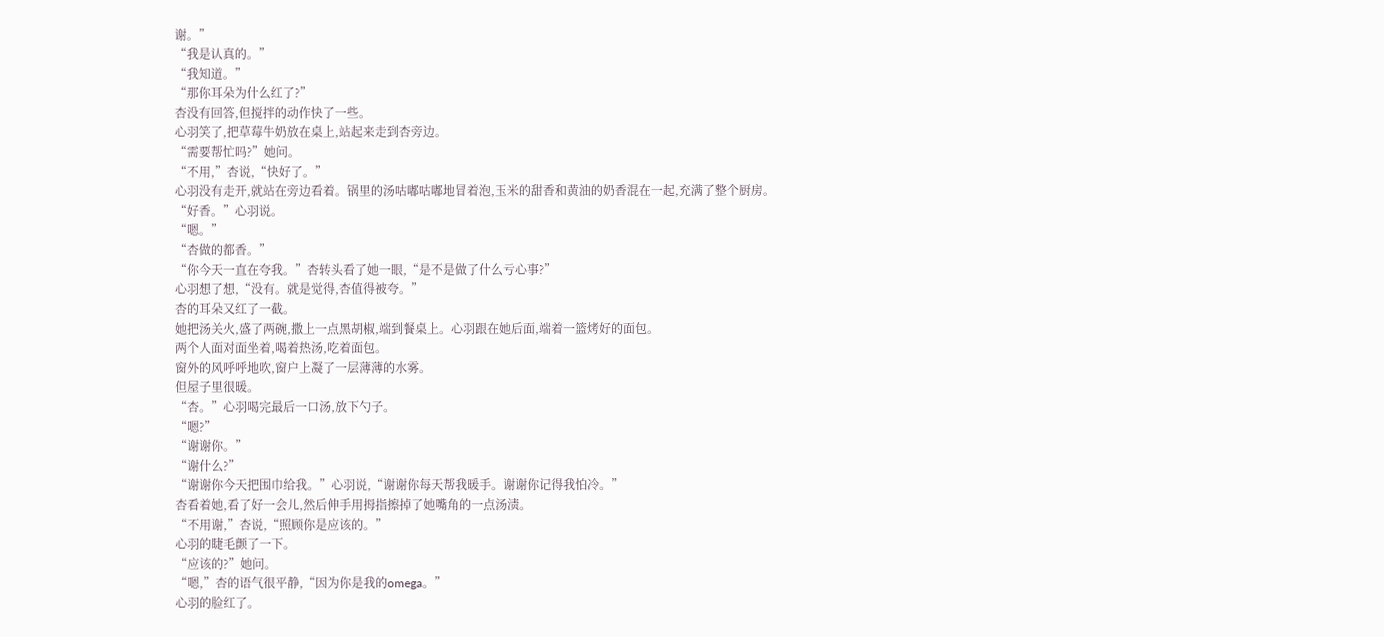谢。”
“我是认真的。”
“我知道。”
“那你耳朵为什么红了?”
杏没有回答,但搅拌的动作快了一些。
心羽笑了,把草莓牛奶放在桌上,站起来走到杏旁边。
“需要帮忙吗?”她问。
“不用,”杏说,“快好了。”
心羽没有走开,就站在旁边看着。锅里的汤咕嘟咕嘟地冒着泡,玉米的甜香和黄油的奶香混在一起,充满了整个厨房。
“好香。”心羽说。
“嗯。”
“杏做的都香。”
“你今天一直在夸我。”杏转头看了她一眼,“是不是做了什么亏心事?”
心羽想了想,“没有。就是觉得,杏值得被夸。”
杏的耳朵又红了一截。
她把汤关火,盛了两碗,撒上一点黑胡椒,端到餐桌上。心羽跟在她后面,端着一篮烤好的面包。
两个人面对面坐着,喝着热汤,吃着面包。
窗外的风呼呼地吹,窗户上凝了一层薄薄的水雾。
但屋子里很暖。
“杏。”心羽喝完最后一口汤,放下勺子。
“嗯?”
“谢谢你。”
“谢什么?”
“谢谢你今天把围巾给我。”心羽说,“谢谢你每天帮我暖手。谢谢你记得我怕冷。”
杏看着她,看了好一会儿,然后伸手用拇指擦掉了她嘴角的一点汤渍。
“不用谢,”杏说,“照顾你是应该的。”
心羽的睫毛颤了一下。
“应该的?”她问。
“嗯,”杏的语气很平静,“因为你是我的omega。”
心羽的脸红了。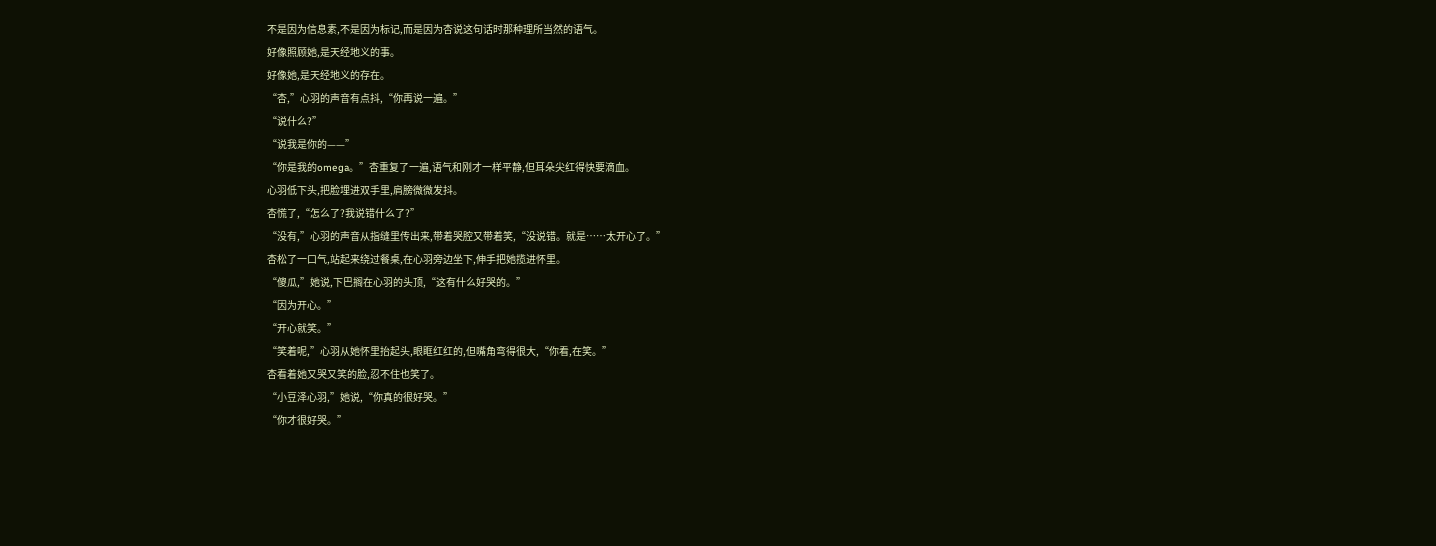不是因为信息素,不是因为标记,而是因为杏说这句话时那种理所当然的语气。
好像照顾她,是天经地义的事。
好像她,是天经地义的存在。
“杏,”心羽的声音有点抖,“你再说一遍。”
“说什么?”
“说我是你的——”
“你是我的omega。”杏重复了一遍,语气和刚才一样平静,但耳朵尖红得快要滴血。
心羽低下头,把脸埋进双手里,肩膀微微发抖。
杏慌了,“怎么了?我说错什么了?”
“没有,”心羽的声音从指缝里传出来,带着哭腔又带着笑,“没说错。就是……太开心了。”
杏松了一口气,站起来绕过餐桌,在心羽旁边坐下,伸手把她揽进怀里。
“傻瓜,”她说,下巴搁在心羽的头顶,“这有什么好哭的。”
“因为开心。”
“开心就笑。”
“笑着呢,”心羽从她怀里抬起头,眼眶红红的,但嘴角弯得很大,“你看,在笑。”
杏看着她又哭又笑的脸,忍不住也笑了。
“小豆泽心羽,”她说,“你真的很好哭。”
“你才很好哭。”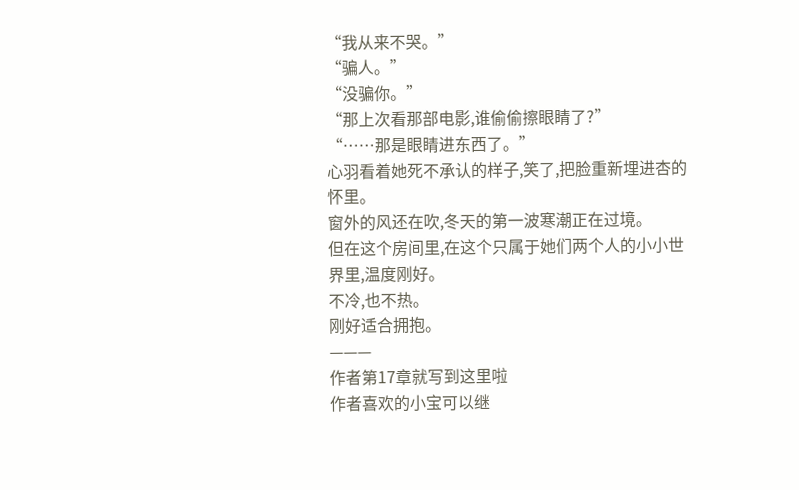“我从来不哭。”
“骗人。”
“没骗你。”
“那上次看那部电影,谁偷偷擦眼睛了?”
“……那是眼睛进东西了。”
心羽看着她死不承认的样子,笑了,把脸重新埋进杏的怀里。
窗外的风还在吹,冬天的第一波寒潮正在过境。
但在这个房间里,在这个只属于她们两个人的小小世界里,温度刚好。
不冷,也不热。
刚好适合拥抱。
———
作者第17章就写到这里啦
作者喜欢的小宝可以继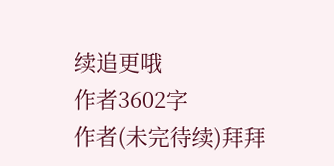续追更哦
作者3602字
作者(未完待续)拜拜